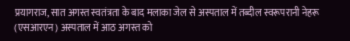प्रयागराज, सात अगस्त स्वतंत्रता के बाद मलाका जेल से अस्पताल में तब्दील स्वरूपरानी नेहरू (एसआरएन) अस्पताल में आठ अगस्त को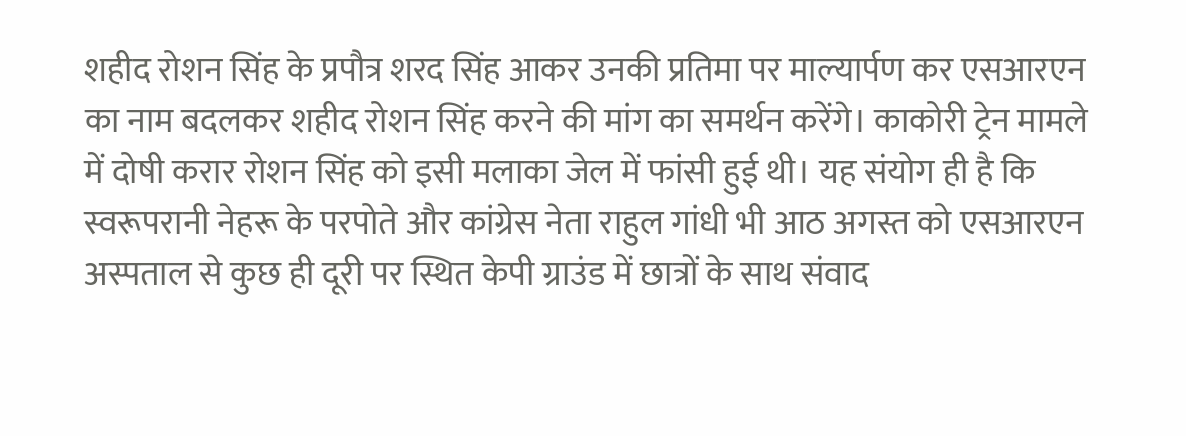शहीद रोशन सिंह के प्रपौत्र शरद सिंह आकर उनकी प्रतिमा पर माल्यार्पण कर एसआरएन का नाम बदलकर शहीद रोशन सिंह करने की मांग का समर्थन करेंगे। काकोरी ट्रेन मामले में दोषी करार रोशन सिंह को इसी मलाका जेल में फांसी हुई थी। यह संयोग ही है कि स्वरूपरानी नेहरू के परपोते और कांग्रेस नेता राहुल गांधी भी आठ अगस्त को एसआरएन अस्पताल से कुछ ही दूरी पर स्थित केपी ग्राउंड में छात्रों के साथ संवाद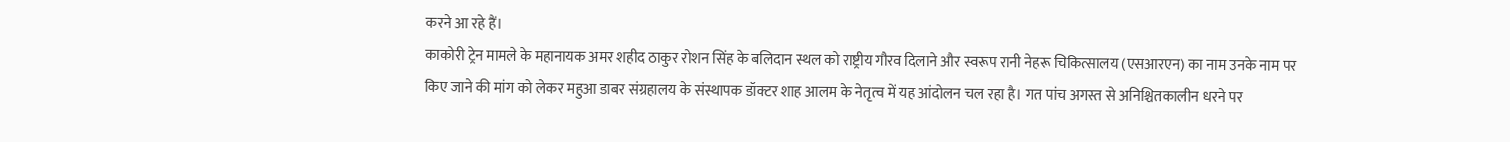करने आ रहे हैं।
काकोरी ट्रेन मामले के महानायक अमर शहीद ठाकुर रोशन सिंह के बलिदान स्थल को राष्ट्रीय गौरव दिलाने और स्वरूप रानी नेहरू चिकित्सालय (एसआरएन) का नाम उनके नाम पर किए जाने की मांग को लेकर महुआ डाबर संग्रहालय के संस्थापक डॉक्टर शाह आलम के नेतृत्व में यह आंदोलन चल रहा है। गत पांच अगस्त से अनिश्चितकालीन धरने पर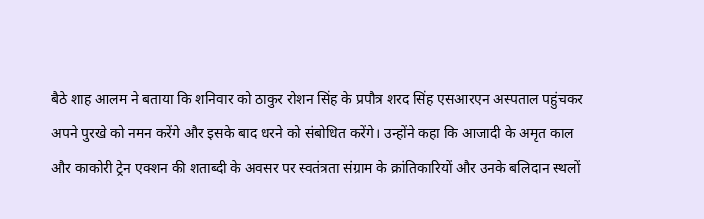बैठे शाह आलम ने बताया कि शनिवार को ठाकुर रोशन सिंह के प्रपौत्र शरद सिंह एसआरएन अस्पताल पहुंचकर अपने पुरखे को नमन करेंगे और इसके बाद धरने को संबोधित करेंगे। उन्होंने कहा कि आजादी के अमृत काल और काकोरी ट्रेन एक्शन की शताब्दी के अवसर पर स्वतंत्रता संग्राम के क्रांतिकारियों और उनके बलिदान स्थलों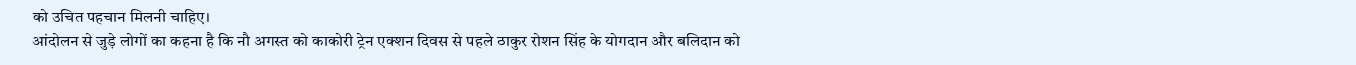को उचित पहचान मिलनी चाहिए।
आंदोलन से जुड़े लोगों का कहना है कि नौ अगस्त को काकोरी ट्रेन एक्शन दिवस से पहले ठाकुर रोशन सिंह के योगदान और बलिदान को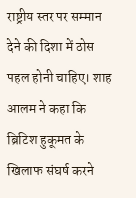राष्ट्रीय स्तर पर सम्मान देने की दिशा में ठोस पहल होनी चाहिए। शाह आलम ने कहा कि ब्रिटिश हुकूमत के खिलाफ संघर्ष करने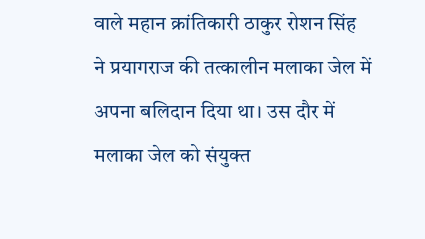वाले महान क्रांतिकारी ठाकुर रोशन सिंह ने प्रयागराज की तत्कालीन मलाका जेल में अपना बलिदान दिया था। उस दौर में मलाका जेल को संयुक्त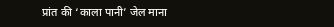प्रांत की ‘काला पानी’ जेल माना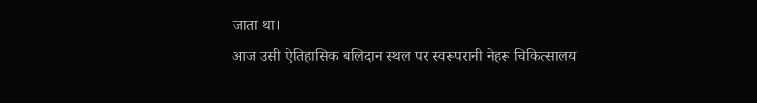जाता था।
आज उसी ऐतिहासिक बलिदान स्थल पर स्वरूपरानी नेहरू चिकित्सालय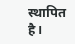स्थापित है।